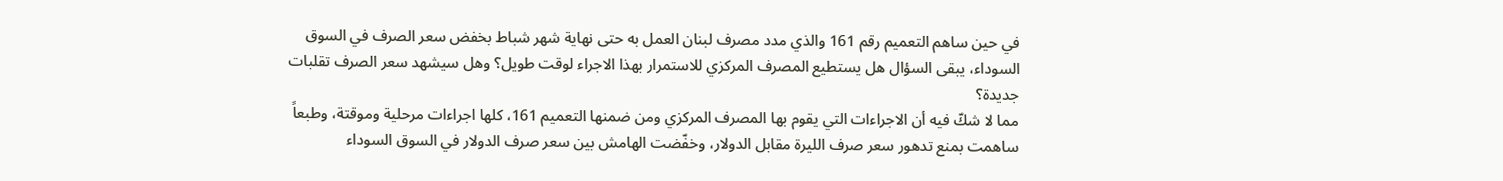في حين ساهم التعميم رقم 161 والذي مدد مصرف لبنان العمل به حتى نهاية شهر شباط بخفض سعر الصرف في السوق السوداء، يبقى السؤال هل يستطيع المصرف المركزي للاستمرار بهذا الاجراء لوقت طويل؟ وهل سيشهد سعر الصرف تقلبات جديدة؟
مما لا شكّ فيه أن الاجراءات التي يقوم بها المصرف المركزي ومن ضمنها التعميم 161، كلها اجراءات مرحلية وموقتة، وطبعاً ساهمت بمنع تدهور سعر صرف الليرة مقابل الدولار، وخفّضت الهامش بين سعر صرف الدولار في السوق السوداء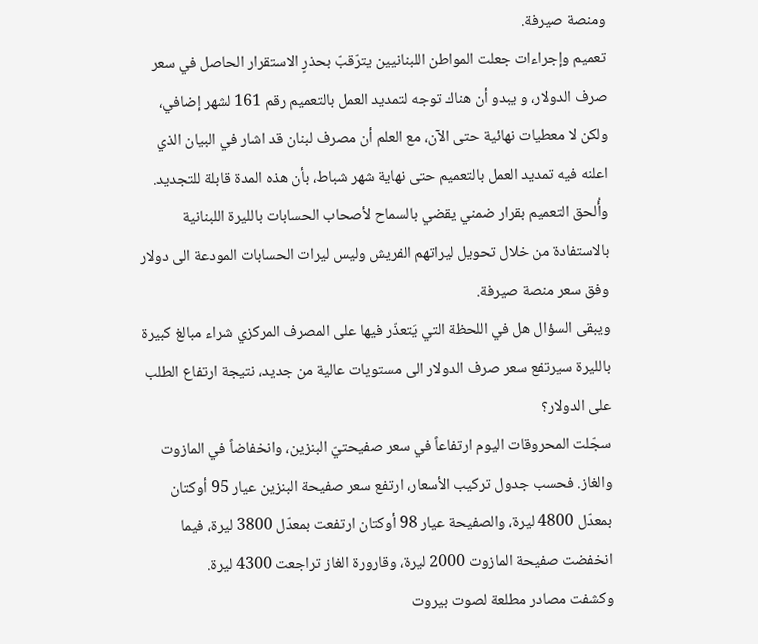ومنصة صيرفة.
تعميم وإجراءات جعلت المواطن اللبنانيين يترّقبّ بحذرٍ الاستقرار الحاصل في سعر صرف الدولار، و يبدو أن هناك توجه لتمديد العمل بالتعميم رقم 161 لشهر إضافي، ولكن لا معطيات نهائية حتى الآن، مع العلم أن مصرف لبنان قد اشار في البيان الذي اعلنه فيه تمديد العمل بالتعميم حتى نهاية شهر شباط، بأن هذه المدة قابلة للتجديد.
وأُلحق التعميم بقرار ضمني يقضي بالسماح لأصحاب الحسابات بالليرة اللبنانية بالاستفادة من خلال تحويل ليراتهم الفريش وليس ليرات الحسابات المودعة الى دولار وفق سعر منصة صيرفة.
ويبقى السؤال هل في اللحظة التي يَتعذّر فيها على المصرف المركزي شراء مبالغ كبيرة بالليرة سيرتفع سعر صرف الدولار الى مستويات عالية من جديد، نتيجة ارتفاع الطلب على الدولار؟
سجّلت المحروقات اليوم ارتفاعاً في سعر صفيحتيّ البنزين، وانخفاضاً في المازوت والغاز. فحسب جدول تركيب الأسعار، ارتفع سعر صفيحة البنزين عيار 95 أوكتان بمعدّل 4800 ليرة، والصفيحة عيار 98 أوكتان ارتفعت بمعدّل 3800 ليرة، فيما انخفضت صفيحة المازوت 2000 ليرة، وقارورة الغاز تراجعت 4300 ليرة.
وكشفت مصادر مطلعة لصوت بيروت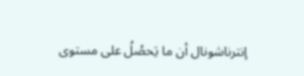إنترناشونال أن ما يَحصُلُ على مستوى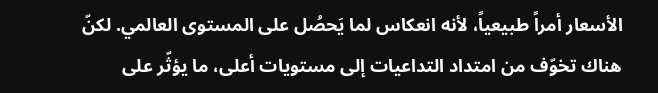الأسعار أمراً طبيعياً، لأنه انعكاس لما يَحصُل على المستوى العالمي. لكنّ هناك تخوّف من امتداد التداعيات إلى مستويات أعلى، ما يؤثّر على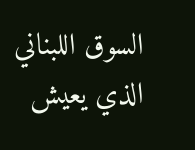السوق اللبناني الذي يعيش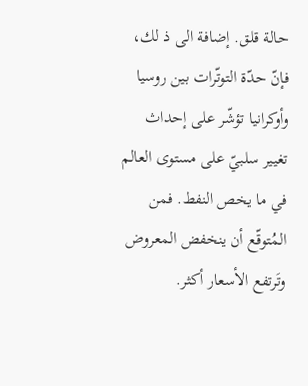حالة قلق. إضافة الى ذ لك، فإنّ حدّة التوتّرات بين روسيا وأوكرانيا تؤشّر على إحداث تغيير سلبيّ على مستوى العالم في ما يخص النفط. فمن المُتوقّع أن ينخفض المعروض وتَرتفع الأسعار أكثر.